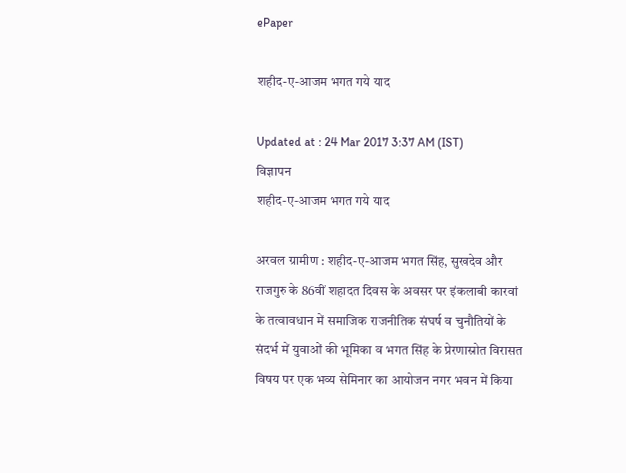ePaper

शहीद-ए-आजम भगत गये याद

Updated at : 24 Mar 2017 3:37 AM (IST)
विज्ञापन
शहीद-ए-आजम भगत गये याद

अरवल ग्रामीण : शहीद-ए-आजम भगत सिंह, सुखदेव और राजगुरु के 86वीं शहादत दिवस के अवसर पर इंकलाबी कारवां के तत्वावधान में समाजिक राजनीतिक संघर्ष व चुनौतियों के संदर्भ में युवाओं की भूमिका व भगत सिंह के प्रेरणास्रोत विरासत विषय पर एक भव्य सेमिनार का आयोजन नगर भवन में किया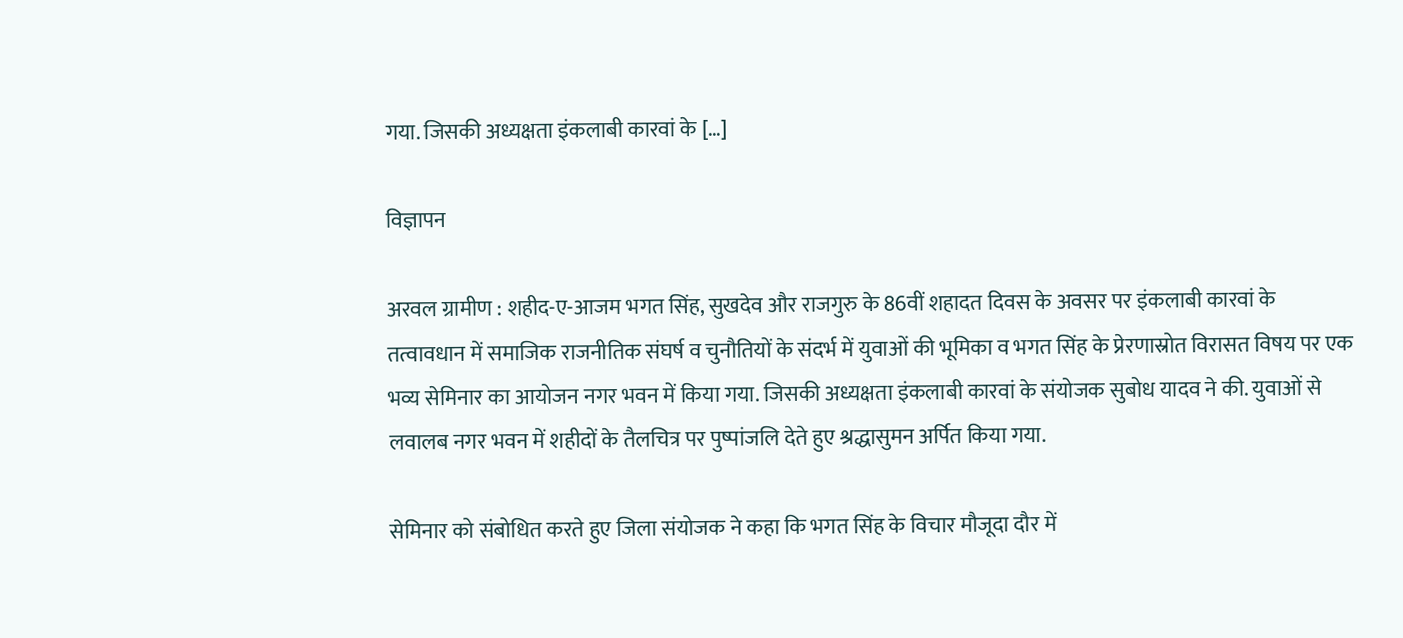गया. जिसकी अध्यक्षता इंकलाबी कारवां के […]

विज्ञापन

अरवल ग्रामीण : शहीद-ए-आजम भगत सिंह, सुखदेव और राजगुरु के 86वीं शहादत दिवस के अवसर पर इंकलाबी कारवां के तत्वावधान में समाजिक राजनीतिक संघर्ष व चुनौतियों के संदर्भ में युवाओं की भूमिका व भगत सिंह के प्रेरणास्रोत विरासत विषय पर एक भव्य सेमिनार का आयोजन नगर भवन में किया गया. जिसकी अध्यक्षता इंकलाबी कारवां के संयोजक सुबोध यादव ने की. युवाओं से लवालब नगर भवन में शहीदों के तैलचित्र पर पुष्पांजलि देते हुए श्रद्धासुमन अर्पित किया गया.

सेमिनार को संबोधित करते हुए जिला संयोजक ने कहा कि भगत सिंह के विचार मौजूदा दौर में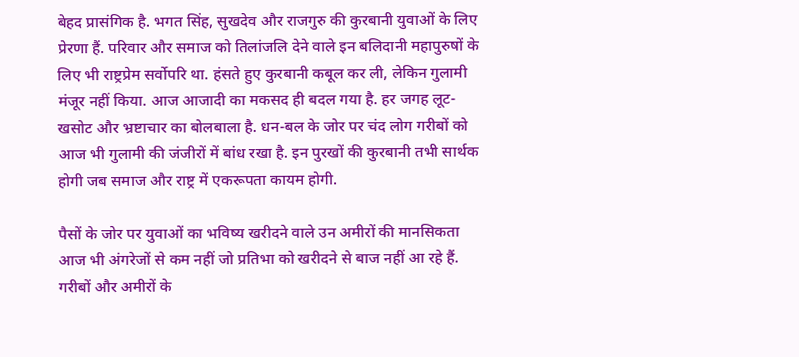बेहद प्रासंगिक है. भगत सिंह, सुखदेव और राजगुरु की कुरबानी युवाओं के लिए प्रेरणा हैं. परिवार और समाज को तिलांजलि देने वाले इन बलिदानी महापुरुषों के लिए भी राष्ट्रप्रेम सर्वोपरि था. हंसते हुए कुरबानी कबूल कर ली, लेकिन गुलामी मंजूर नहीं किया. आज आजादी का मकसद ही बदल गया है. हर जगह लूट-खसोट और भ्रष्टाचार का बोलबाला है. धन-बल के जोर पर चंद लोग गरीबों को आज भी गुलामी की जंजीरों में बांध रखा है. इन पुरखों की कुरबानी तभी सार्थक होगी जब समाज और राष्ट्र में एकरूपता कायम होगी.

पैसों के जोर पर युवाओं का भविष्य खरीदने वाले उन अमीरों की मानसिकता आज भी अंगरेजों से कम नहीं जो प्रतिभा को खरीदने से बाज नहीं आ रहे हैं. गरीबों और अमीरों के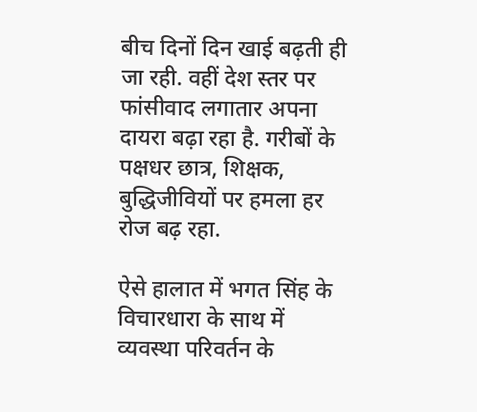बीच दिनों दिन खाई बढ़ती ही जा रही. वहीं देश स्तर पर फांसीवाद लगातार अपना दायरा बढ़ा रहा है. गरीबों के पक्षधर छात्र, शिक्षक, बुद्धिजीवियों पर हमला हर रोज बढ़ रहा.

ऐसे हालात में भगत सिंह के विचारधारा के साथ में व्यवस्था परिवर्तन के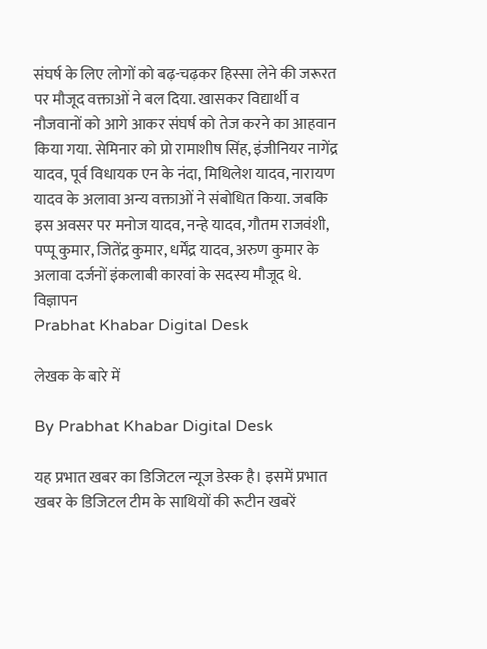संघर्ष के लिए लोगों को बढ़-चढ़कर हिस्सा लेने की जरूरत पर मौजूद वक्ताओं ने बल दिया. खासकर विद्यार्थी व नौजवानों को आगे आकर संघर्ष को तेज करने का आहवान किया गया. सेमिनार को प्रो रामाशीष सिंह, इंजीनियर नागेंद्र यादव, पूर्व विधायक एन के नंदा, मिथिलेश यादव, नारायण यादव के अलावा अन्य वक्ताओं ने संबोधित किया. जबकि इस अवसर पर मनोज यादव, नन्हे यादव, गौतम राजवंशी, पप्पू कुमार, जितेंद्र कुमार, धर्मेंद्र यादव, अरुण कुमार के अलावा दर्जनों इंकलाबी कारवां के सदस्य मौजूद थे.
विज्ञापन
Prabhat Khabar Digital Desk

लेखक के बारे में

By Prabhat Khabar Digital Desk

यह प्रभात खबर का डिजिटल न्यूज डेस्क है। इसमें प्रभात खबर के डिजिटल टीम के साथियों की रूटीन खबरें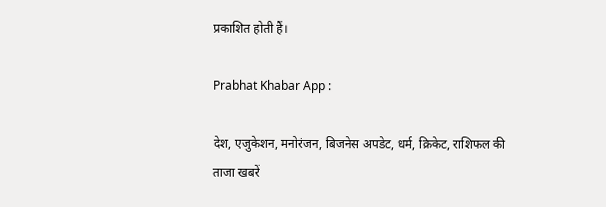प्रकाशित होती हैं।

Prabhat Khabar App :

देश, एजुकेशन, मनोरंजन, बिजनेस अपडेट, धर्म, क्रिकेट, राशिफल की ताजा खबरें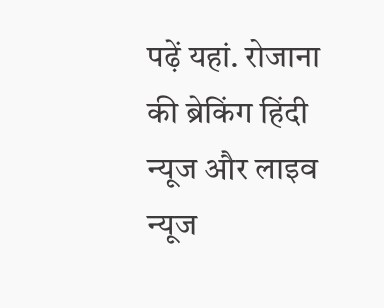पढ़ें यहां. रोजाना की ब्रेकिंग हिंदी न्यूज और लाइव न्यूज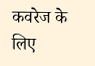कवरेज के लिए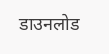डाउनलोड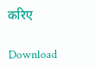करिए

Download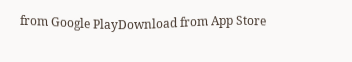from Google PlayDownload from App Store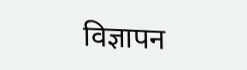विज्ञापन